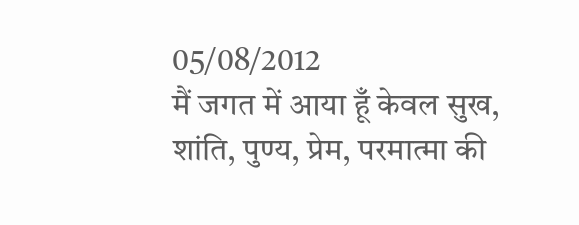05/08/2012
मैं जगत में आया हूँ केवल सुख, शांति, पुण्य, प्रेम, परमात्मा की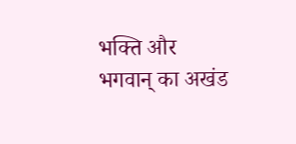भक्ति और भगवान् का अखंड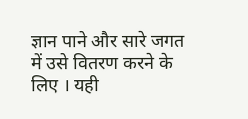ज्ञान पाने और सारे जगत में उसे वितरण करने के लिए । यही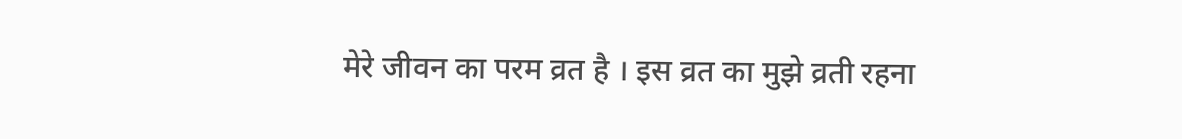मेरे जीवन का परम व्रत है । इस व्रत का मुझे व्रती रहना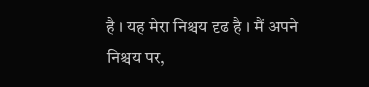है । यह मेरा निश्चय दृढ है । मैं अपने निश्चय पर,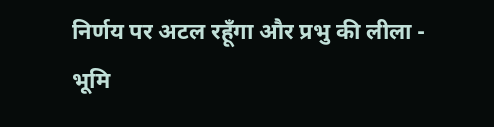निर्णय पर अटल रहूँगा और प्रभु की लीला - भूमि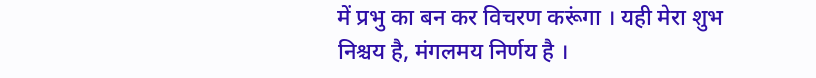में प्रभु का बन कर विचरण करूंगा । यही मेरा शुभ निश्चय है, मंगलमय निर्णय है ।